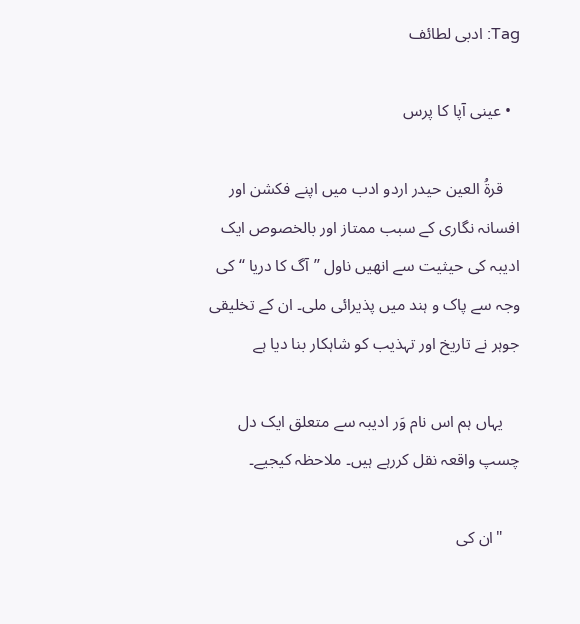Tag: ادبی لطائف

  • عینی آپا کا پرس

    قرۃُ العین حیدر اردو ادب میں اپنے فکشن اور افسانہ نگاری کے سبب ممتاز اور بالخصوص ایک ادیبہ کی حیثیت سے انھیں ناول ’’آگ کا دریا ‘‘ کی وجہ سے پاک و ہند میں‌ پذیرائی ملی۔ ان کے تخلیقی جوہر نے تاریخ اور تہذیب کو شاہکار بنا دیا ہے

    یہاں ہم اس نام وَر ادیبہ سے متعلق ایک دل چسپ واقعہ نقل کررہے ہیں۔ ملاحظہ کیجیے۔

    "ان کی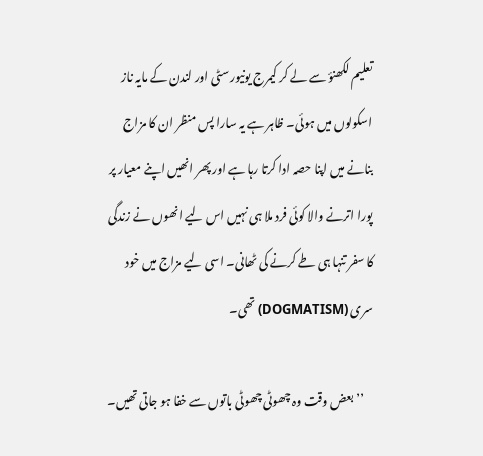تعلیم لکھنؤ سے لے کر کیمرج یونیورسٹی اور لندن کے مایہ ناز اسکولوں میں ہوئی۔ ظاہر ہے یہ سارا پس منظر ان کا مزاج بنانے میں اپنا حصہ ادا کرتا رہا ہے اور پھر انھیں اپنے معیار پر پورا اترنے والا کوئی فرد ملا ہی نہیں اس لیے انھوں نے زندگی کا سفر تنہا ہی طے کرنے کی ٹھانی۔ اسی لیے مزاج میں خود سری (DOGMATISM) تھی۔

    ’’بعض وقت وہ چھوٹی چھوٹی باتوں سے خفا ہو جاتی تھیں۔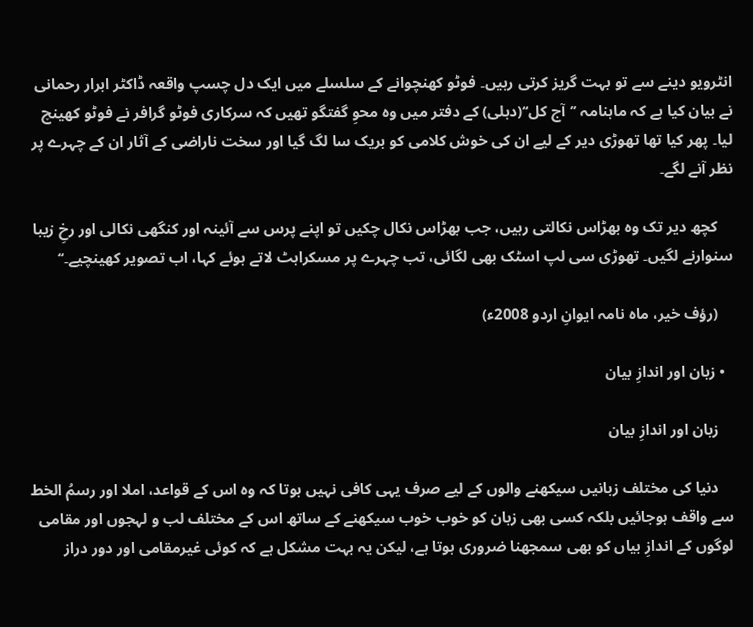انٹرویو دینے سے تو بہت گریز کرتی رہیں۔ فوٹو کھنچوانے کے سلسلے میں ایک دل چسپ واقعہ ڈاکٹر ابرار رحمانی نے بیان کیا ہے کہ ماہنامہ ’’آج کل‘‘(دہلی) کے دفتر میں وہ محوِ گفتگو تھیں کہ سرکاری فوٹو گرافر نے فوٹو کھینچ لیا۔ پھر کیا تھا تھوڑی دیر کے لیے ان کی خوش کلامی کو بریک سا لگ گیا اور سخت ناراضی کے آثار ان کے چہرے پر نظر آنے لگے۔

    کچھ دیر تک وہ بھڑاس نکالتی رہیں، جب بھڑاس نکال چکیں تو اپنے پرس سے آئینہ اور کنگھی نکالی اور رخِ زیبا سنوارنے لگیں۔ تھوڑی سی لپ اسٹک بھی لگائی، تب چہرے پر مسکراہٹ لاتے ہوئے کہا، اب تصویر کھینچیے۔‘‘

    (رؤف خیر، ماہ نامہ ایوانِ اردو 2008ء)

  • زبان اور اندازِ بیان

    زبان اور اندازِ بیان

    دنیا کی مختلف زبانیں‌ سیکھنے والوں کے لیے صرف یہی کافی نہیں ہوتا کہ وہ اس کے قواعد، املا اور رسمُ‌ الخط سے واقف ہوجائیں‌ بلکہ کسی بھی زبان کو خوب خوب سیکھنے کے ساتھ اس کے مختلف لب و لہجوں اور مقامی لوگوں کے اندازِ بیاں کو بھی سمجھنا ضروری ہوتا ہے، لیکن یہ بہت مشکل ہے کہ کوئی غیرمقامی اور دور دراز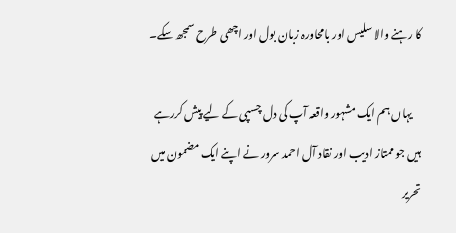کا رہنے والا سلیس اور بامحاورہ زبان بول اور اچھی طرح سمجھ سکے۔

    یہاں ہم ایک مشہور واقعہ آپ کی دل چسپی کے لیے پیش کررہے ہیں جو ممتاز ادیب اور نقاد آل احمد سرور نے اپنے ایک مضمون میں تحریر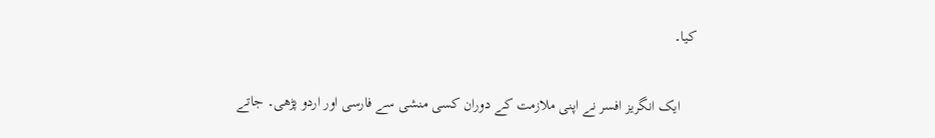کیا۔

    ایک انگریز افسر نے اپنی ملازمت کے دوران کسی منشی سے فارسی اور اردو پڑھی۔ جاتے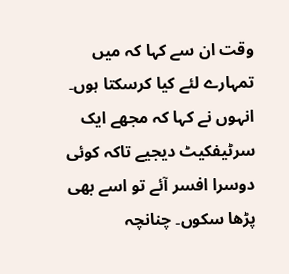وقت ان سے کہا کہ میں تمہارے لئے کیا کرسکتا ہوں۔ انہوں نے کہا کہ مجھے ایک سرٹیفکیٹ دیجیے تاکہ کوئی دوسرا افسر آئے تو اسے بھی پڑھا سکوں۔ چنانچہ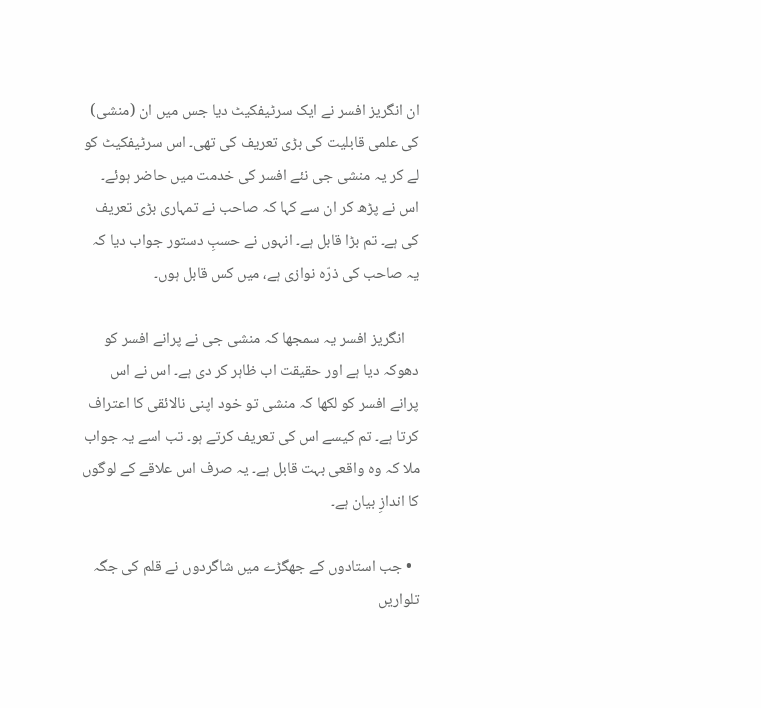ان انگریز افسر نے ایک سرٹیفکیٹ دیا جس میں ان (منشی) کی علمی قابلیت کی بڑی تعریف کی تھی۔ اس سرٹیفکیٹ کو لے کر یہ منشی جی نئے افسر کی خدمت میں حاضر ہوئے۔ اس نے پڑھ کر ان سے کہا کہ صاحب نے تمہاری بڑی تعریف کی ہے۔ تم بڑا قابل ہے۔ انہوں نے حسبِ دستور جواب دیا کہ یہ صاحب کی ذرّہ نوازی ہے، میں کس قابل ہوں۔

    انگریز افسر یہ سمجھا کہ منشی جی نے پرانے افسر کو دھوکہ دیا ہے اور حقیقت اب ظاہر کر دی ہے۔ اس نے اس پرانے افسر کو لکھا کہ منشی تو خود اپنی نالائقی کا اعتراف کرتا ہے۔ تم کیسے اس کی تعریف کرتے ہو۔ تب اسے یہ جواب ملا کہ وہ واقعی بہت قابل ہے۔ یہ صرف اس علاقے کے لوگوں کا اندازِ بیان ہے۔

  • جب استادوں کے جھگڑے میں شاگردوں نے قلم کی جگہ تلواریں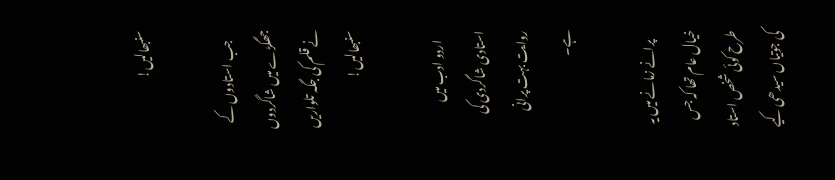سنبھالیں!

    جب استادوں کے جھگڑے میں شاگردوں نے قلم کی جگہ تلواریں سنبھالیں!

    اردو ادب میں استادی شاگردی کی روایت بہت پرانی ہے۔

    پرانے زمانے میں یہ خیال عام تھا کہ جس طرح کوئی شخص استاد کی جوتیاں سیدھی کیے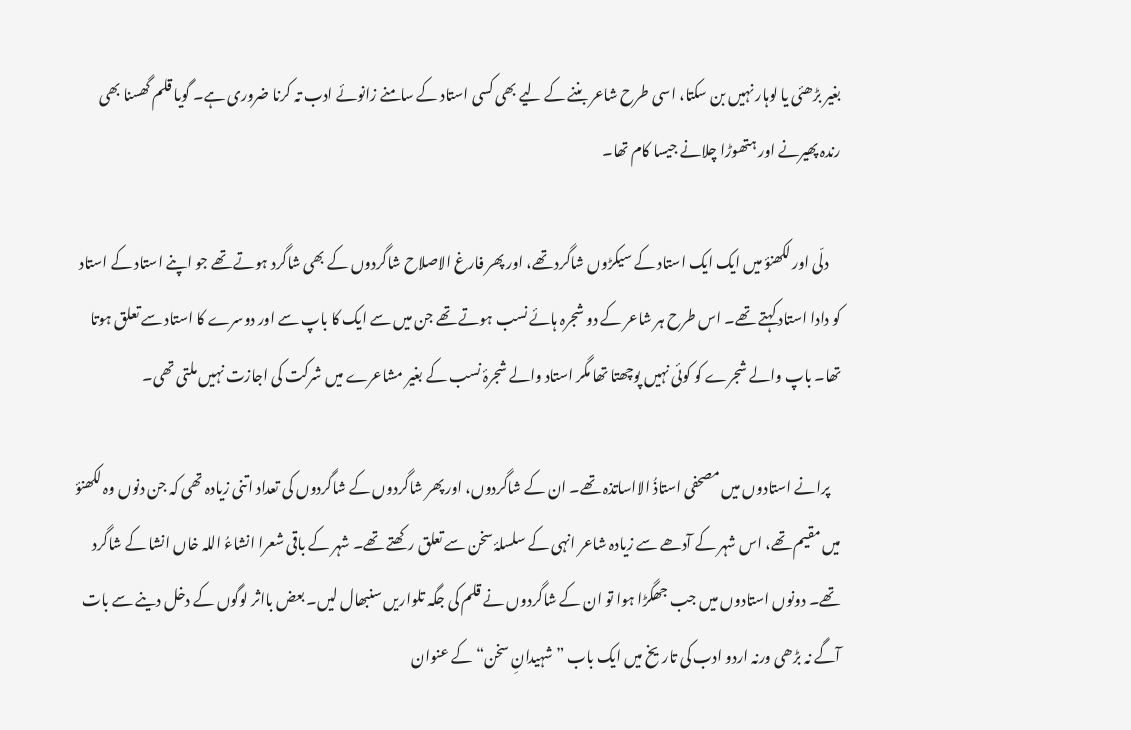بغیر بڑھئی یا لوہار نہیں بن سکتا، اسی طرح شاعر بننے کے لیے بھی کسی استاد کے سامنے زانوئے ادب تہ کرنا ضروری ہے۔ گویا قلم گھسنا بھی رندہ پھیرنے اور ہتھوڑا چلانے جیسا کام تھا۔

    دلّی اور لکھنؤ میں ایک ایک استاد کے سیکڑوں شاگرد تھے، اور پھر فارغ الاصلاح شاگردوں کے بھی شاگرد ہوتے تھے جو اپنے استاد کے استاد کو دادا استاد کہتے تھے۔ اس طرح ہر شاعر کے دو شجرہ ہائے نسب ہوتے تھے جن میں سے ایک کا باپ سے اور دوسرے کا استاد سے تعلق ہوتا تھا۔ باپ والے شجرے کو کوئی نہیں پوچھتا تھا مگر استاد والے شجرۂ نسب کے بغیر مشاعرے میں شرکت کی اجازت نہیں ملتی تھی۔

    پرانے استادوں میں مصحفی استاذُ الااساتذہ تھے۔ ان کے شاگردوں، اور پھر شاگردوں کے شاگردوں کی تعداد اتنی زیادہ تھی کہ جن دنوں وہ لکھنؤ میں مقیم تھے، اس شہر کے آدھے سے زیادہ شاعر انہی کے سلسلۂ سخن سے تعلق رکھتے تھے۔ شہر کے باقی شعرا انشاءُ اللہ خاں انشا کے شاگرد تھے۔ دونوں استادوں میں جب جھگڑا ہوا تو ان کے شاگردوں نے قلم کی جگہ تلواریں سنبھال لیں۔ بعض بااثر لوگوں کے دخل دینے سے بات آگے نہ بڑھی ورنہ اردو ادب کی تاریخ میں ایک باب ”شہیدانِ سخن“ کے عنوان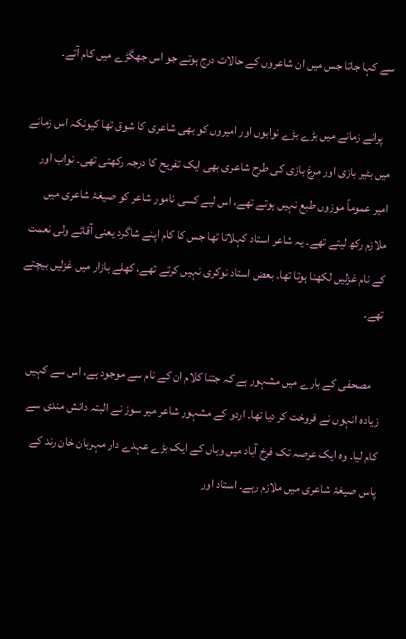سے کہا جاتا جس میں ان شاعروں کے حالات درج ہوتے جو اس جھگڑے میں کام آتے۔

    پرانے زمانے میں بڑے بڑے نوابوں اور امیروں کو بھی شاعری کا شوق تھا کیونکہ اس زمانے میں بٹیر بازی اور مرغ بازی کی طرح شاعری بھی ایک تفریح کا درجہ رکھتی تھی۔ نواب اور امیر عموماً موزوں طبع نہیں ہوتے تھے، اس لیے کسی نامور شاعر کو صیغۂ شاعری میں ملازم رکھ لیتے تھے۔ یہ شاعر استاد کہلاتا تھا جس کا کام اپنے شاگرد یعنی آقائے ولی نعمت کے نام غزلیں لکھنا ہوتا تھا۔ بعض استاد نوکری نہیں کرتے تھے، کھلے بازار میں غزلیں بیچتے تھے۔

    مصحفی کے بارے میں مشہور ہے کہ جتنا کلام ان کے نام سے موجود ہے، اس سے کہیں زیادہ انہوں نے فروخت کر دیا تھا۔ اردو کے مشہور شاعر میر سوز نے البتہ دانش مندی سے کام لیا۔ وہ ایک عرصہ تک فرخ آباد میں وہاں کے ایک بڑے عہدے دار مہربان خان رند کے پاس صیغۂ شاعری میں ملازم رہے۔ استاد اور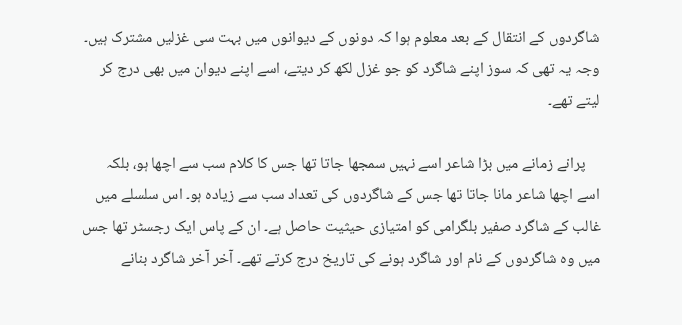شاگردوں کے انتقال کے بعد معلوم ہوا کہ دونوں کے دیوانوں میں بہت سی غزلیں مشترک ہیں۔ وجہ یہ تھی کہ سوز اپنے شاگرد کو جو غزل لکھ کر دیتے، اسے اپنے دیوان میں بھی درج کر لیتے تھے۔

    پرانے زمانے میں بڑا شاعر اسے نہیں سمجھا جاتا تھا جس کا کلام سب سے اچھا ہو، بلکہ اسے اچھا شاعر مانا جاتا تھا جس کے شاگردوں کی تعداد سب سے زیادہ ہو۔ اس سلسلے میں غالب کے شاگرد صفیر بلگرامی کو امتیازی حیثیت حاصل ہے۔ ان کے پاس ایک رجسٹر تھا جس میں وہ شاگردوں کے نام اور شاگرد ہونے کی تاریخ درج کرتے تھے۔ آخر آخر شاگرد بنانے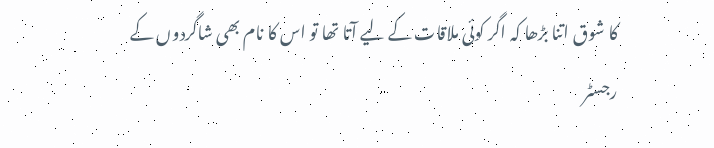کا شوق اتنا بڑھا کہ اگر کوئی ملاقات کے لیے آتا تھا تو اس کا نام بھی شاگردوں کے رجسٹر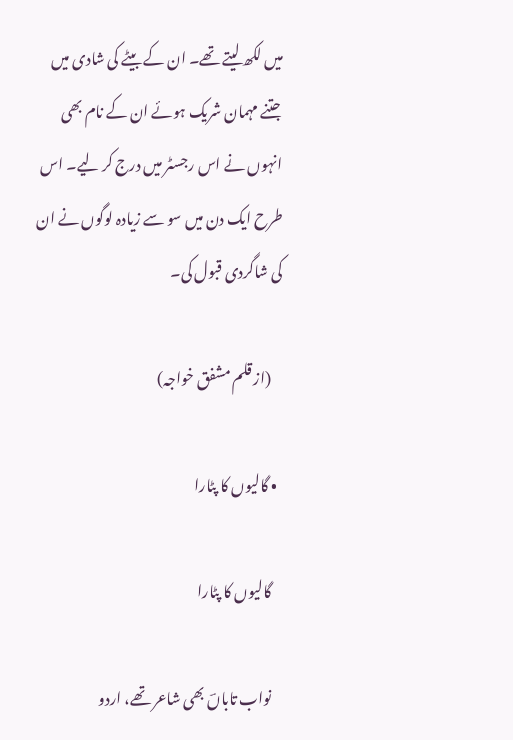میں لکھ لیتے تھے۔ ان کے بیٹے کی شادی میں جتنے مہمان شریک ہوئے ان کے نام بھی انہوں نے اس رجسٹر میں درج کر لیے۔ اس طرح ایک دن میں سو سے زیادہ لوگوں نے ان کی شاگردی قبول کی۔

    (از قلم مشفق خواجہ)

  • گالیوں کا پٹارا

    گالیوں کا پٹارا

    نواب تاباںؔ بھی شاعر تھے، اردو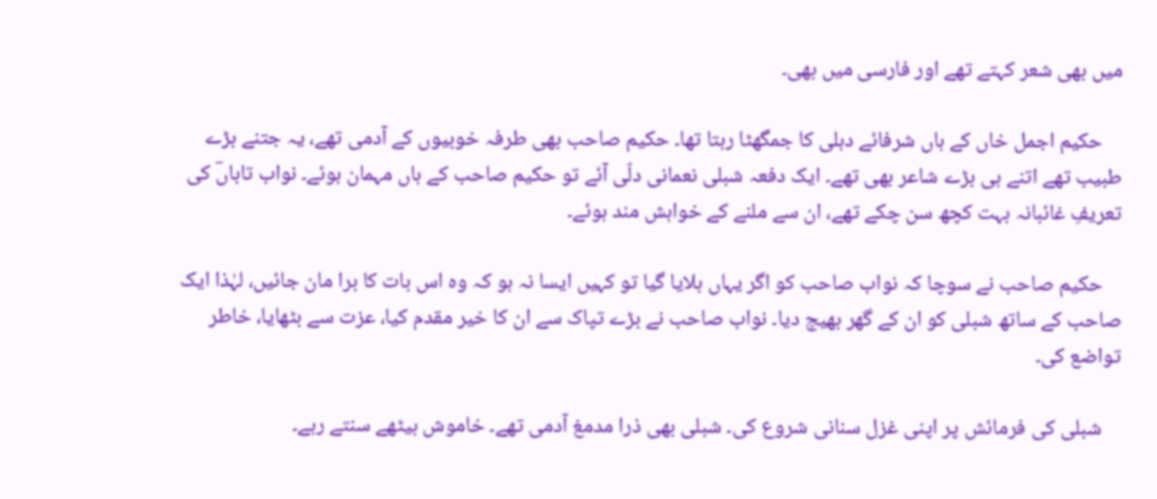میں بھی شعر کہتے تھے اور فارسی میں بھی۔

    حکیم اجمل خاں کے ہاں شرفائے دہلی کا جمگھٹا رہتا تھا۔ حکیم صاحب بھی طرفہ خوبیوں کے آدمی تھے، یہ جتنے بڑے طبیب تھے اتنے ہی بڑے شاعر بھی تھے۔ ایک دفعہ شبلی نعمانی دلّی آئے تو حکیم صاحب کے ہاں مہمان ہوئے۔ نواب تاباںؔ کی تعریفِ غائبانہ بہت کچھ سن چکے تھے، ان سے ملنے کے خواہش مند ہوئے۔

    حکیم صاحب نے سوچا کہ نواب صاحب کو اگر یہاں بلایا گیا تو کہیں ایسا نہ ہو کہ وہ اس بات کا برا مان جائیں، لہٰذا ایک صاحب کے ساتھ شبلی کو ان کے گھر بھیج دیا۔ نواب صاحب نے بڑے تپاک سے ان کا خیر مقدم کیا، عزت سے بٹھایا، خاطر تواضع کی۔

    شبلی کی فرمائش پر اپنی غزل سنانی شروع کی۔ شبلی بھی ذرا مدمغ آدمی تھے۔ خاموش بیٹھے سنتے رہے۔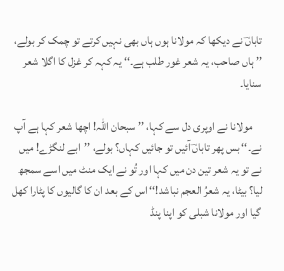تاباںؔ نے دیکھا کہ مولانا ہوں ہاں بھی نہیں کرتے تو چمک کر بولے، ’’ ہاں صاحب، یہ شعر غور طلب ہے۔‘‘ یہ کہہ کر غزل کا اگلا شعر سنایا۔

    مولانا نے اوپری دل سے کہا، ’’ سبحان اللہ! اچھا شعر کہا ہے آپ نے۔‘‘ بس پھر تاباںؔ آئیں تو جائیں کہاں؟ بولے، ’’ابے لنگڑے! میں نے تو یہ شعر تین دن میں کہا اور تُو نے ایک منٹ میں اسے سمجھ لیا؟ بیٹا، یہ شعرُ العجم نباشد!‘‘ اس کے بعد ان کا گالیوں کا پٹارا کھل گیا اور مولانا شبلی کو اپنا پنڈ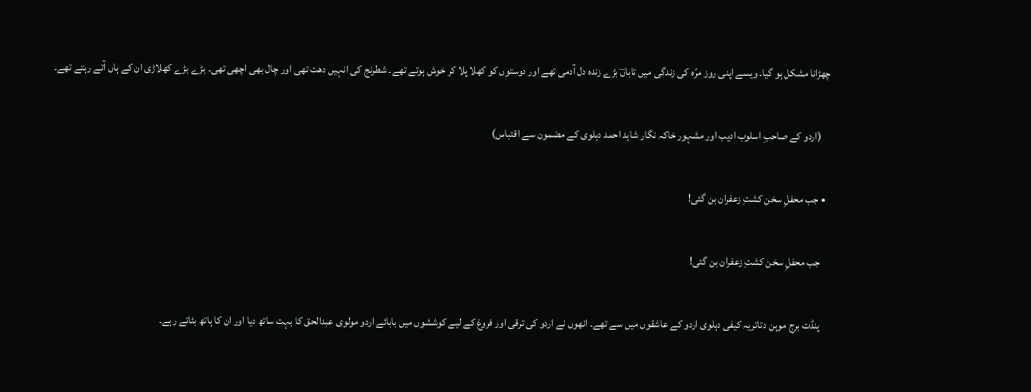چھڑانا مشکل ہو گیا۔ ویسے اپنی روز مرّہ کی زندگی میں تاباںؔ بڑے زندہ دل آدمی تھے اور دوستوں کو کھلا پلا کر خوش ہوتے تھے۔ شطرنج کی انہیں دھت تھی اور چال بھی اچھی تھی۔ بڑے بڑے کھلاڑی ان کے ہاں آتے رہتے تھے۔

    (اردو کے صاحبِ اسلوب ادیب اور مشہور خاکہ نگار شاہد احمد دہلوی کے مضمون سے اقتباس)

  • جب محفلِ سخن کشتِ زعفران بن گئی!

    جب محفلِ سخن کشتِ زعفران بن گئی!

    پنڈت برج موہن دتاتریہ کیفی دہلوی اردو کے عاشقوں میں سے تھے۔ انھوں نے اردو کی ترقی اور فروغ کے لیے کوششوں میں بابائے اردو مولوی عبدالحق کا بہت ساتھ دیا اور ان کا ہاتھ بٹاتے رہے۔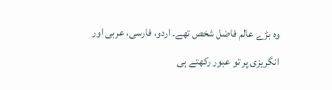وہ بڑے عالم فاضل شخص تھے۔ اردو، فارسی، عربی اور انگریزی پر تو عبور رکھتے ہی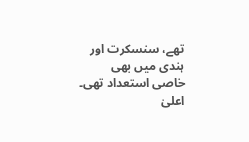تھے، سنسکرت اور ہندی میں بھی خاصی استعداد تھی۔ اعلیٰ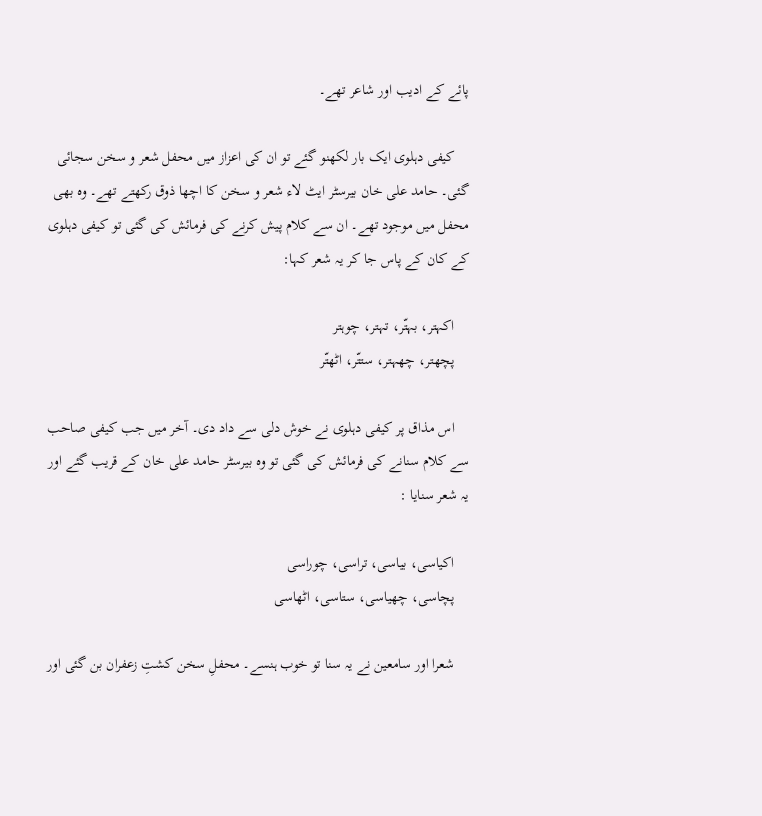پائے کے ادیب اور شاعر تھے۔

    کیفی دہلوی ایک بار لکھنو گئے تو ان کی اعزاز میں محفل شعر و سخن سجائی گئی۔ حامد علی خان بیرسٹر ایٹ لاء شعر و سخن کا اچھا ذوق رکھتے تھے۔ وہ بھی محفل میں موجود تھے۔ ان سے کلام پیش کرنے کی فرمائش کی گئی تو کیفی دہلوی کے کان کے پاس جا کر یہ شعر کہا:

    اکہتر، بہتّر، تہتر، چوہتر
    پچھتر، چھہتر، ستتّر، اٹھتّر

    اس مذاق پر کیفی دہلوی نے خوش دلی سے داد دی۔ آخر میں جب کیفی صاحب سے کلام سنانے کی فرمائش کی گئی تو وہ بیرسٹر حامد علی خان کے قریب گئے اور یہ شعر سنایا :

    اکیاسی، بیاسی، تراسی، چوراسی
    پچاسی، چھیاسی، ستاسی، اٹھاسی

    شعرا اور سامعین نے یہ سنا تو خوب ہنسے۔ محفلِ سخن کشتِ زعفران بن گئی اور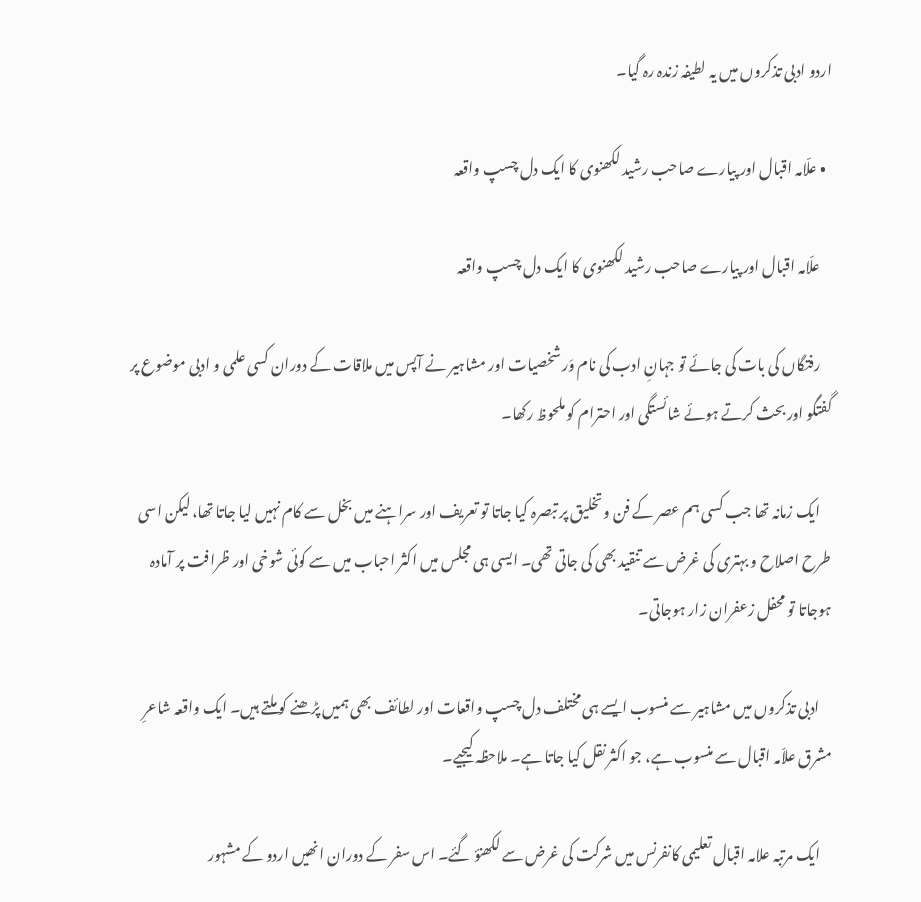اردو ادبی تذکروں میں‌ یہ لطیفہ زندہ رہ گیا۔

  • علّامہ اقبال اور پیارے صاحب رشید لکھنوی کا ایک دل چسپ واقعہ

    علّامہ اقبال اور پیارے صاحب رشید لکھنوی کا ایک دل چسپ واقعہ

    رفتگاں کی بات کی جائے تو جہانِ ادب کی نام وَر شخصیات اور مشاہیر نے آپس میں ملاقات کے دوران کسی علمی و ادبی موضوع پر گفتگو اور بحث کرتے ہوئے شائستگی اور احترام کو ملحوظ رکھا۔

    ایک زمانہ تھا جب کسی ہم عصر کے فن و تخلیق پر تبصرہ کیا جاتا تو تعریف اور سراہنے میں بخل سے کام نہیں لیا جاتا تھا، لیکن اسی طرح اصلاح و بہتری کی غرض سے تنقید بھی کی جاتی تھی۔ ایسی ہی مجلس میں اکثر احباب میں سے کوئی شوخی اور ظرافت پر آمادہ ہوجاتا تو محفل زعفران زار ہوجاتی۔

    ادبی تذکروں میں مشاہیر سے منسوب ایسے ہی مختلف دل چسپ واقعات اور لطائف بھی ہمیں پڑھنے کو ملتے ہیں۔ ایک واقعہ شاعرِ مشرق علاّمہ اقبال سے منسوب ہے، جو اکثر نقل کیا جاتا ہے۔ ملاحظہ کیجیے۔

    ایک مرتبہ علامہ اقبال تعلیمی کانفرنس میں شرکت کی غرض سے لکھنؤ گئے۔ اس سفر کے دوران انھیں اردو کے مشہور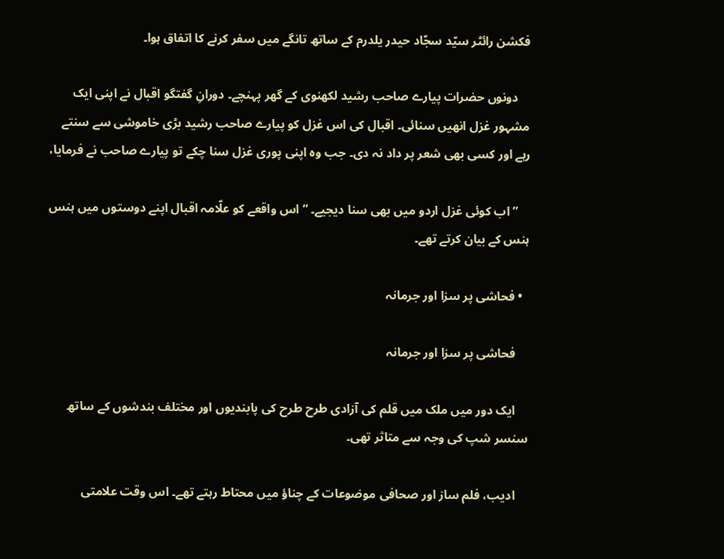فکشن رائٹر سیّد سجّاد حیدر یلدرم کے ساتھ تانگے میں سفر کرنے کا اتفاق ہوا۔

    دونوں حضرات پیارے صاحب رشید لکھنوی کے گھر پہنچے۔ دورانِ گفتگو اقبال نے اپنی ایک مشہور غزل انھیں سنائی۔ اقبال کی اس غزل کو پیارے صاحب رشید بڑی خاموشی سے سنتے رہے اور کسی بھی شعر پر داد نہ دی۔ جب وہ اپنی پوری غزل سنا چکے تو پیارے صاحب نے فرمایا،

    ”اب کوئی غزل اردو میں بھی سنا دیجیے۔ ” اس واقعے کو علّامہ اقبال اپنے دوستوں میں ہنس ہنس کے بیان کرتے تھے۔

  • فحاشی پر سزا اور جرمانہ

    فحاشی پر سزا اور جرمانہ

    ایک دور میں ملک میں قلم کی آزادی طرح طرح کی پابندیوں اور مختلف بندشوں کے ساتھ سنسر شپ کی وجہ سے متاثر تھی۔

    ادیب، فلم ساز اور صحافی موضوعات کے چناؤ میں محتاط رہتے تھے۔ اس وقت علامتی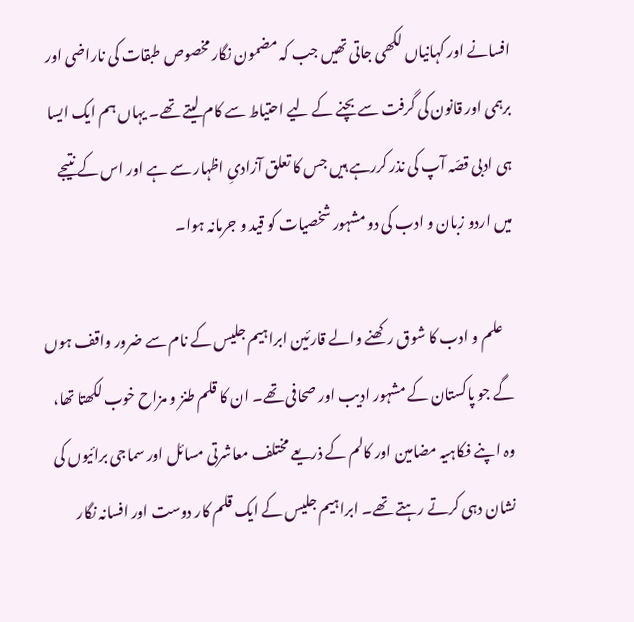افسانے اور کہانیاں لکھی جاتی تھیں جب کہ مضمون نگار مخصوص طبقات کی ناراضی اور برہمی اور قانون کی گرفت سے بچنے کے لیے احتیاط سے کام لیتے تھے۔ یہاں ہم ایک ایسا ہی ادبی قصّہ آپ کی نذر کررہے ہیں‌ جس کا تعلق آزادیِ اظہار سے ہے اور اس کے نتیجے میں‌ اردو زبان و ادب کی دو مشہور شخصیات کو قید و جرمانہ ہوا۔

    علم و ادب کا شوق رکھنے والے قارئین ابراہیم جلیس کے نام سے ضرور واقف ہوں گے جو پاکستان کے مشہور ادیب اور صحافی تھے۔ ان کا قلم طنز و مزاح خوب لکھتا تھا، وہ اپنے فکاہیہ مضامین اور کالم کے ذریعے مختلف معاشرتی مسائل اور سماجی برائیوں کی نشان دہی کرتے رہتے تھے۔ ابراہیم جلیس کے ایک قلم کار دوست اور افسانہ نگار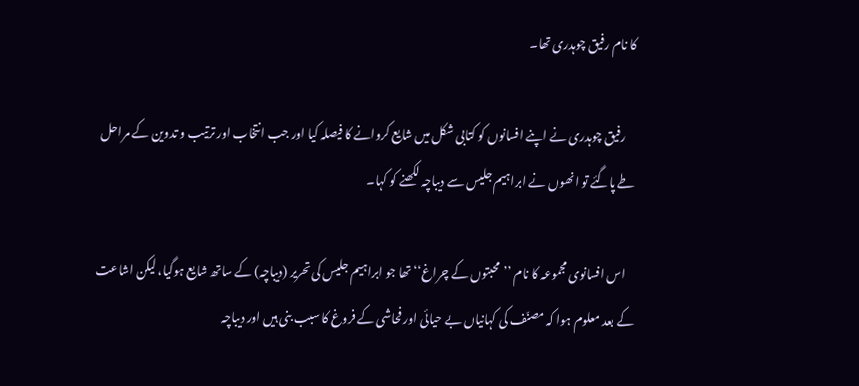کا نام رفیق چوہدری تھا۔

    رفیق چوہدری نے اپنے افسانوں کو کتابی شکل میں شایع کروانے کا فیصلہ کیا اور جب انتخاب اور ترتیب و تدوین کے مراحل طے پاگئے تو انھوں نے ابراہیم جلیس سے دیباچہ لکھنے کو کہا۔

    اس افسانوی مجموعہ کا نام ’’محبتوں کے چراغ‘‘ تھا جو ابراہیم جلیس کی تحریر (دیباچہ) کے ساتھ شایع ہوگیا، لیکن اشاعت کے بعد معلوم ہوا کہ مصنّف کی کہانیاں بے حیائی اور فحاشی کے فروغ کا سبب بنی ہیں اور دیباچہ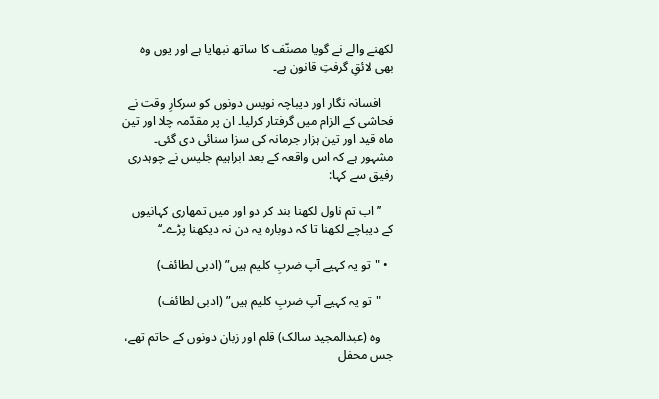لکھنے والے نے گویا مصنّف کا ساتھ نبھایا ہے اور یوں وہ بھی لائقِ‌ گرفتِ قانون ہے۔

    افسانہ نگار اور دیباچہ نویس دونوں کو سرکارِ وقت نے فحاشی کے الزام میں گرفتار کرلیا۔ ان پر مقدّمہ چلا اور تین ماہ قید اور تین ہزار جرمانہ کی سزا سنائی دی گئی۔ مشہور ہے کہ اس واقعہ کے بعد ابراہیم جلیس نے چوہدری رفیق سے کہا:

    ’’اب تم ناول لکھنا بند کر دو اور میں تمھاری کہانیوں کے دیباچے لکھنا تا کہ دوبارہ یہ دن نہ دیکھنا پڑے۔‘‘

  • "تو یہ کہیے آپ ضربِ کلیم ہیں” (ادبی لطائف)

    "تو یہ کہیے آپ ضربِ کلیم ہیں” (ادبی لطائف)

    وہ (عبدالمجید سالک) قلم اور زبان دونوں کے حاتم تھے، جس محفل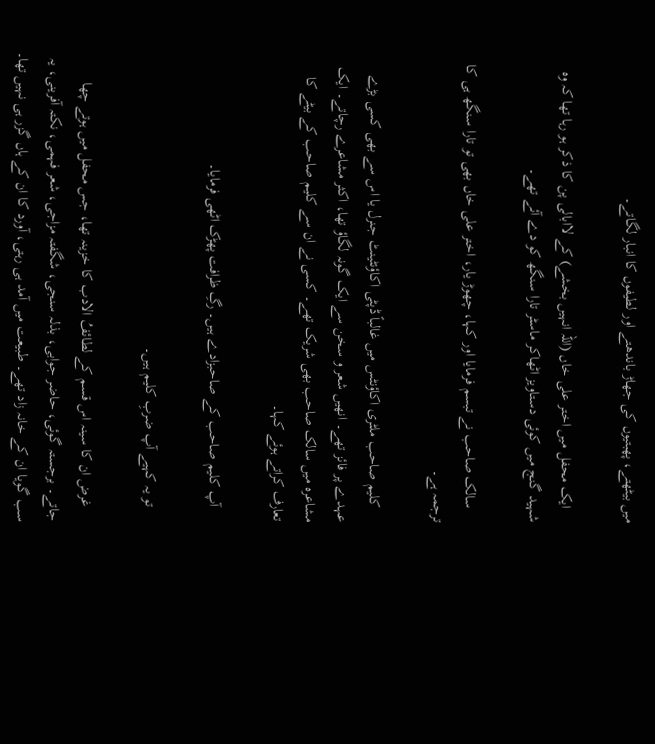میں بیٹھتے، پھبتیوں کی جھاڑ باندھتے اور لطیفوں کا انبار لگاتے۔

    ایک محفل میں اختر علی خاں (اللہ انہیں بخشے) کے لاابالی پن کا ذکر ہو رہا تھا کہ وہ شہید گنج میں کوئی دستاویز اٹھاکر ماسٹر تارا سنگھ کو دے آئے تھے۔

    سالک صاحب نے تبسم فرمایا اور کہا، چھوڑ یار، اختر علی خاں بھی تو تارا سنگھ ہی کا ترجمہ ہے۔

    کلیم صاحب ملٹری اکاؤنٹس میں غالباً ڈپٹی اکاؤنٹینٹ جنرل یا اس سے بھی کسی بڑے عہدے پر فائز تھے۔ انھیں شعر و سخن سے ایک گونہ لگاؤ تھا، اکثر مشاعرے رچاتے۔ ایک مشاعرہ میں سالک صاحب بھی شریک تھے۔ کسی نے ان سے کلیم صاحب کے بیٹے کا تعارف کراتے ہوئے کہا۔

    آپ کلیم صاحب کے صاحبزادے ہیں۔ رگِ ظرافت پھڑک اٹھی فرمایا۔

    تو یہ کہیے آپ ضربِ کلیم ہیں۔

    غرض ان کا سینہ اس قسم کے لطائفُ الادب کا خزینہ تھا، جس محفل میں ہوتے چھا جاتے۔ برجستہ گوئی، حاضر جوابی، بذلہ سنجی، شگفتہ مزاجی، شعر فہمی، نکتہ آفرینی، یہ سب گویا ان کے خانہ زاد تھے۔ طبیعت میں آمد ہی رہتی، آورد کا ان کے ہاں گزر ہی نہیں تھا۔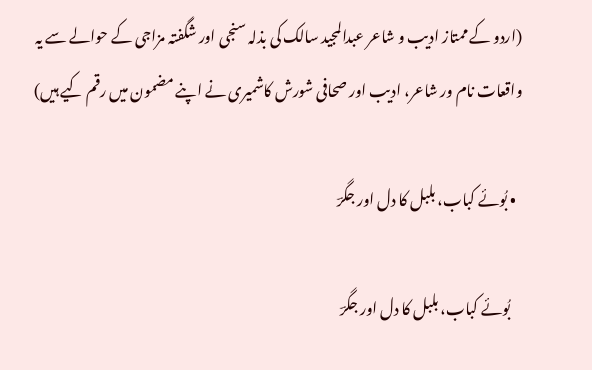(اردو کے ممتاز ادیب و شاعر عبدالمجید سالک کی بذلہ سنجی اور شگفتہ مزاجی کے حوالے سے یہ واقعات نام ور شاعر، ادیب اور صحافی شورش کاشمیری نے اپنے مضمون میں رقم کیے ہیں)

  • بُوئے کباب، بلبل کا دل اور جگرؔ

    بُوئے کباب، بلبل کا دل اور جگرؔ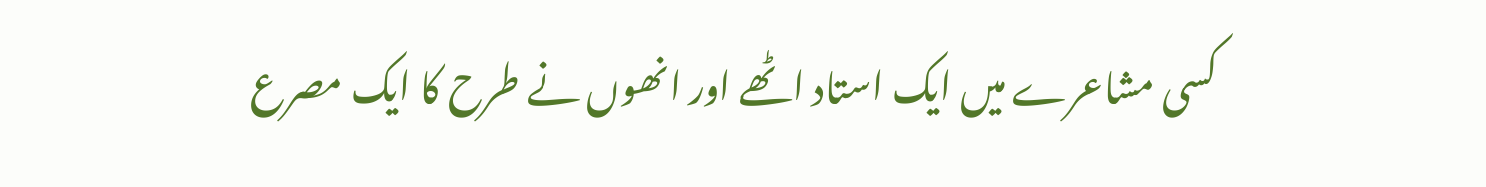کسی مشاعرے میں ایک استاد اٹھے اور انھوں نے طرح کا ایک مصرع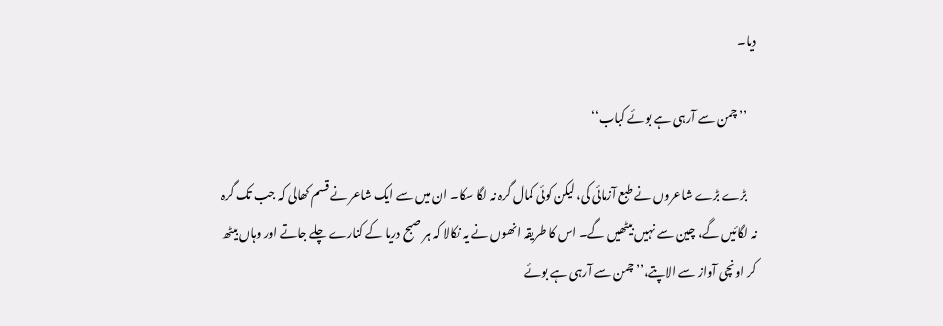دیا۔

    ’’چمن سے آرہی ہے بوئے کباب‘‘

    بڑے بڑے شاعروں نے طبع آزمائی کی، لیکن کوئی کمال گرہ نہ لگا سکا۔ ان میں سے ایک شاعر نے قسم کھالی کہ جب تک گرہ نہ لگائیں گے، چین سے نہیں بیٹھیں گے۔ اس کا طریقہ انھوں نے یہ نکالا کہ ہر صبح دریا کے کنارے چلے جاتے اور وہاں بیٹھ کر اونچی آواز سے الاپتے،’’چمن سے آرہی ہے بوئے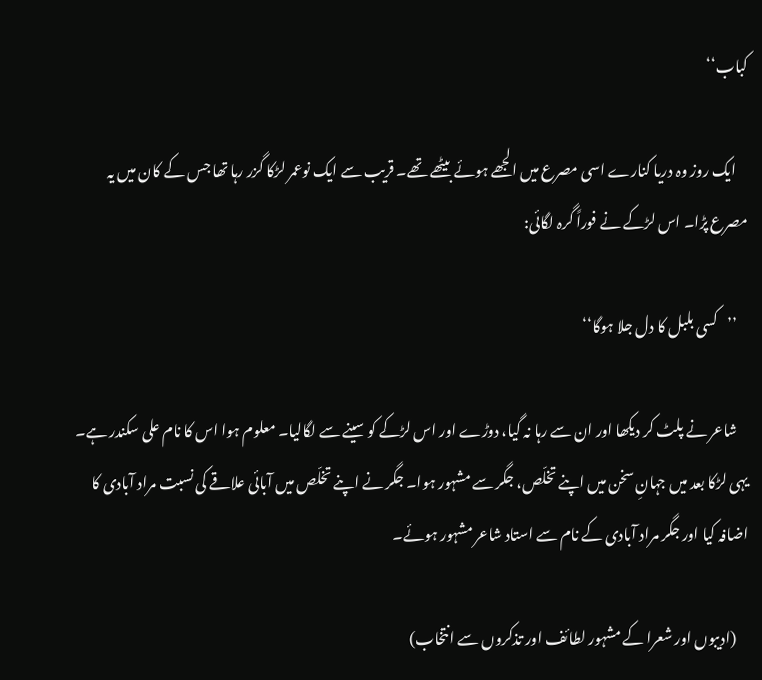کباب‘‘

    ایک روز وہ دریا کنارے اسی مصرع میں الجھے ہوئے بیٹھے تھے۔ قریب سے ایک نوعمر لڑکا گزر رہا تھا جس کے کان میں یہ مصرع پڑا۔ اس لڑکے نے فوراً گرہ لگائی:

    ’’کسی بلبل کا دل جلا ہوگا‘‘

    شاعر نے پلٹ کر دیکھا اور ان سے رہا نہ گیا، دوڑے اور اس لڑکے کو سینے سے لگالیا۔ معلوم ہوا اس کا نام علی سکندر ہے۔ یہی لڑکا بعد میں جہانِ سخن میں اپنے تخلّص، جگر سے مشہور ہوا۔ جگر نے اپنے تخلّص میں آبائی علاقے کی نسبت مراد آبادی کا اضافہ کیا اور جگر مراد آبادی کے نام سے استاد شاعر مشہور ہوئے۔

    (ادیبوں اور شعرا کے مشہور لطائف اور تذکروں سے انتخاب)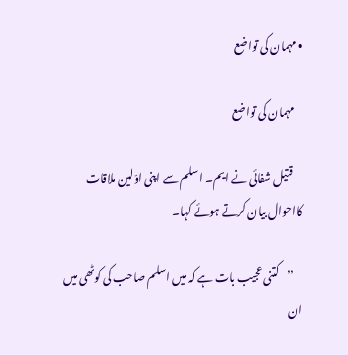• مہمان کی تواضع

    مہمان کی تواضع

    قتیل شفائی نے ایم۔ اسلم سے اپنی اوّلین ملاقات کااحوال بیان کرتے ہوئے کہا۔

    ’’کتنی عجیب بات ہے کہ میں اسلم صاحب کی کوٹھی میں ان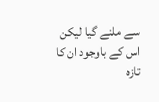سے ملنے گیا لیکن اس کے باوجود ان کا تازہ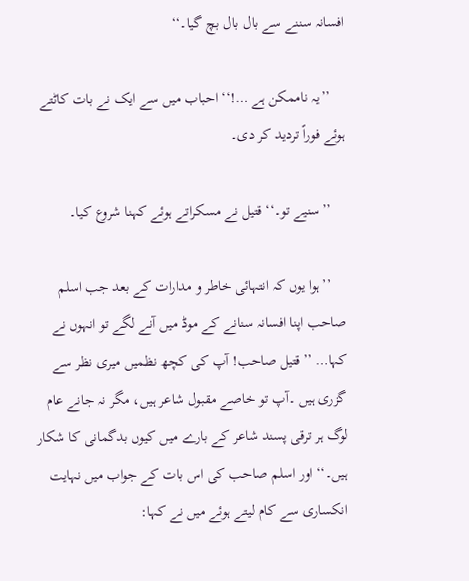افسانہ سننے سے بال بال بچ گیا۔‘‘

    ’’یہ ناممکن ہے …!‘‘ احباب میں سے ایک نے بات کاٹتے ہوئے فوراً تردید کر دی۔

    ’’سنیے تو۔‘‘ قتیل نے مسکراتے ہوئے کہنا شروع کیا۔

    ’’ہوا یوں کہ انتہائی خاطر و مدارات کے بعد جب اسلم صاحب اپنا افسانہ سنانے کے موڈ میں آنے لگے تو انہوں نے کہا… ’’قتیل صاحب! آپ کی کچھ نظمیں میری نظر سے گزری ہیں ۔آپ تو خاصے مقبول شاعر ہیں، مگر نہ جانے عام لوگ ہر ترقی پسند شاعر کے بارے میں کیوں بدگمانی کا شکار ہیں۔‘‘ اور اسلم صاحب کی اس بات کے جواب میں نہایت انکساری سے کام لیتے ہوئے میں نے کہا: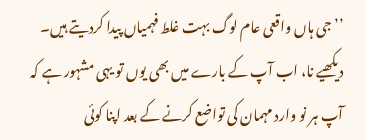’’جی ہاں واقعی عام لوگ بہت غلط فہمیاں پیدا کردیتے ہیں۔ دیکھیے نا، اب آپ کے بارے میں بھی یوں تو یہی مشہور ہے کہ آپ ہر نو وارد مہمان کی تواضع کرنے کے بعد اپنا کوئی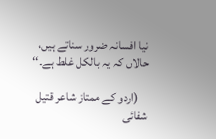نیا افسانہ ضرور سناتے ہیں، حالاں کہ یہ بالکل غلط ہے۔‘‘

    (اردو کے ممتاز شاعر قتیل شفائی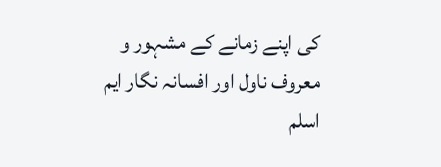کی اپنے زمانے کے مشہور و معروف ناول اور افسانہ نگار ایم اسلم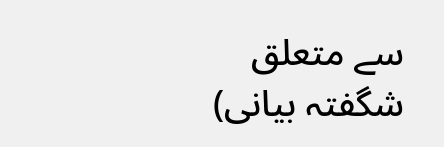سے متعلق شگفتہ بیانی)